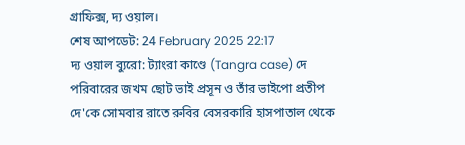গ্রাফিক্স, দ্য ওয়াল।
শেষ আপডেট: 24 February 2025 22:17
দ্য ওয়াল ব্যুরো: ট্যাংরা কাণ্ডে (Tangra case) দে পরিবারের জখম ছোট ভাই প্রসূন ও তাঁর ভাইপো প্রতীপ দে'কে সোমবার রাতে রুবির বেসরকারি হাসপাতাল থেকে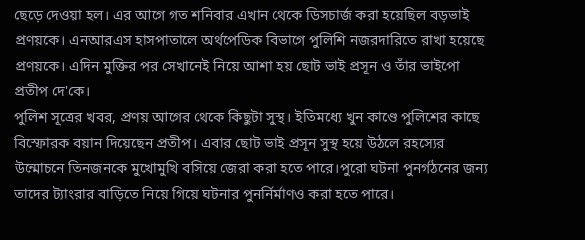ছেড়ে দেওয়া হল। এর আগে গত শনিবার এখান থেকে ডিসচার্জ করা হয়েছিল বড়ভাই প্রণয়কে। এনআরএস হাসপাতালে অর্থপেডিক বিভাগে পুলিশি নজরদারিতে রাখা হয়েছে প্রণয়কে। এদিন মুক্তির পর সেখানেই নিয়ে আশা হয় ছোট ভাই প্রসূন ও তাঁর ভাইপো প্রতীপ দে'কে।
পুলিশ সূত্রের খবর, প্রণয় আগের থেকে কিছুটা সুস্থ। ইতিমধ্যে খুন কাণ্ডে পুলিশের কাছে বিস্ফোরক বয়ান দিয়েছেন প্রতীপ। এবার ছোট ভাই প্রসূন সুস্থ হয়ে উঠলে রহস্যের উন্মোচনে তিনজনকে মুখোমুখি বসিয়ে জেরা করা হতে পারে।পুরো ঘটনা পুনর্গঠনের জন্য তাদের ট্যাংরার বাড়িতে নিয়ে গিয়ে ঘটনার পুনর্নির্মাণও করা হতে পারে।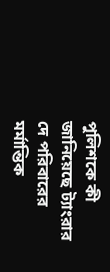পুলিশকে কী জানিয়েছে ট্যাংরার দে পরিবারের মর্মান্তিক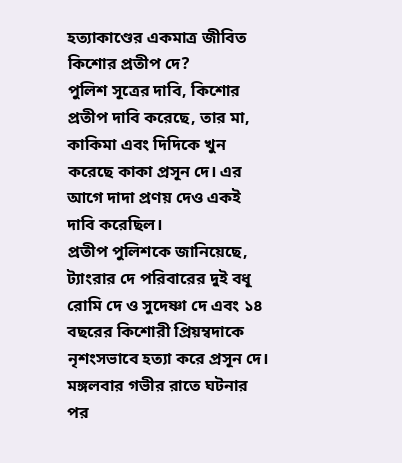হত্যাকাণ্ডের একমাত্র জীবিত কিশোর প্রতীপ দে?
পুলিশ সূত্রের দাবি, কিশোর প্রতীপ দাবি করেছে, তার মা, কাকিমা এবং দিদিকে খুন করেছে কাকা প্রসূন দে। এর আগে দাদা প্রণয় দেও একই দাবি করেছিল।
প্রতীপ পুলিশকে জানিয়েছে, ট্যাংরার দে পরিবারের দুই বধূ রোমি দে ও সুদেষ্ণা দে এবং ১৪ বছরের কিশোরী প্রিয়ম্বদাকে নৃশংসভাবে হত্যা করে প্রসূন দে। মঙ্গলবার গভীর রাতে ঘটনার পর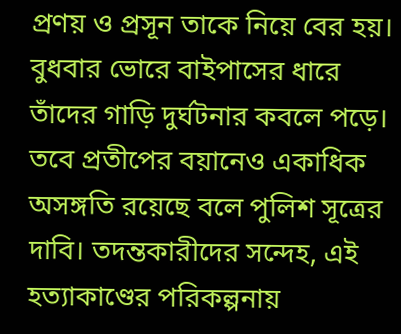প্রণয় ও প্রসূন তাকে নিয়ে বের হয়। বুধবার ভোরে বাইপাসের ধারে তাঁদের গাড়ি দুর্ঘটনার কবলে পড়ে। তবে প্রতীপের বয়ানেও একাধিক অসঙ্গতি রয়েছে বলে পুলিশ সূত্রের দাবি। তদন্তকারীদের সন্দেহ, এই হত্যাকাণ্ডের পরিকল্পনায়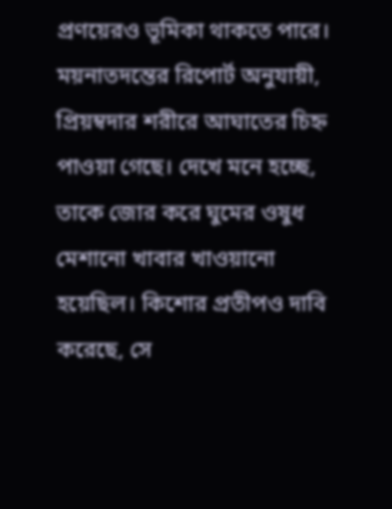প্রণয়েরও ভূমিকা থাকতে পারে।
ময়নাতদন্তের রিপোর্ট অনুযায়ী, প্রিয়ম্বদার শরীরে আঘাতের চিহ্ন পাওয়া গেছে। দেখে মনে হচ্ছে, তাকে জোর করে ঘুমের ওষুধ মেশানো খাবার খাওয়ানো হয়েছিল। কিশোর প্রতীপও দাবি করেছে, সে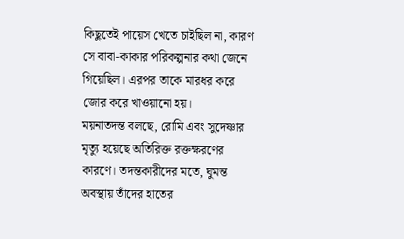কিছুতেই পায়েস খেতে চাইছিল না, কারণ সে বাবা-কাকার পরিকল্পনার কথা জেনে গিয়েছিল। এরপর তাকে মারধর করে জোর করে খাওয়ানো হয়।
ময়নাতদন্ত বলছে, রোমি এবং সুদেষ্ণার মৃত্যু হয়েছে অতিরিক্ত রক্তক্ষরণের কারণে। তদন্তকারীদের মতে, ঘুমন্ত অবস্থায় তাঁদের হাতের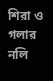শিরা ও গলার নলি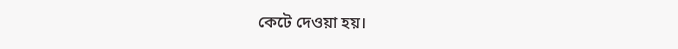কেটে দেওয়া হয়।